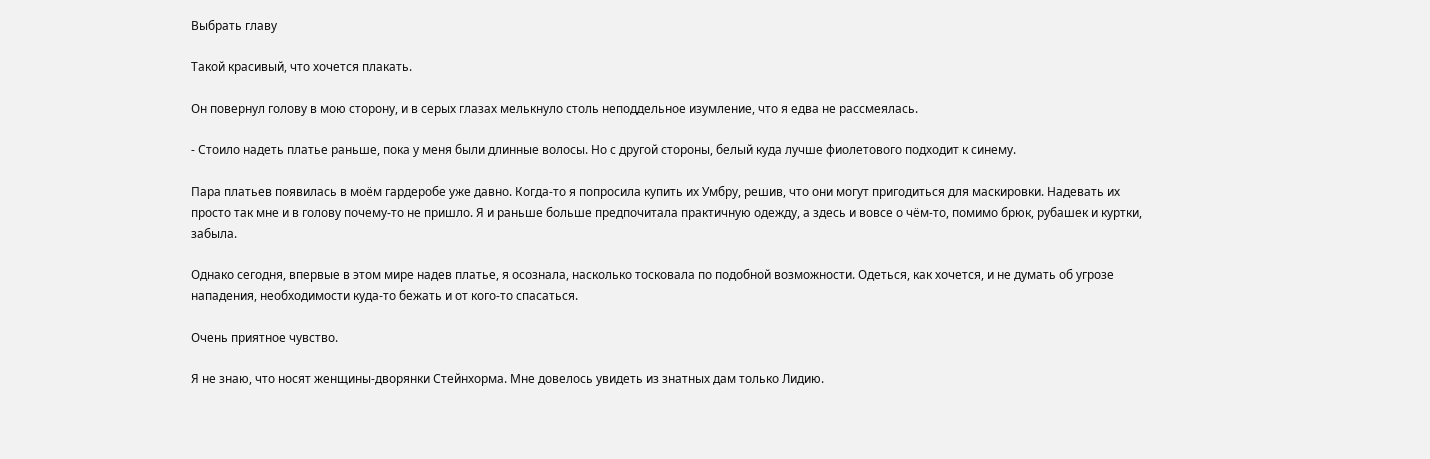Выбрать главу

Такой красивый, что хочется плакать.

Он повернул голову в мою сторону, и в серых глазах мелькнуло столь неподдельное изумление, что я едва не рассмеялась.

- Стоило надеть платье раньше, пока у меня были длинные волосы. Но с другой стороны, белый куда лучше фиолетового подходит к синему.

Пара платьев появилась в моём гардеробе уже давно. Когда-то я попросила купить их Умбру, решив, что они могут пригодиться для маскировки. Надевать их просто так мне и в голову почему-то не пришло. Я и раньше больше предпочитала практичную одежду, а здесь и вовсе о чём-то, помимо брюк, рубашек и куртки, забыла.

Однако сегодня, впервые в этом мире надев платье, я осознала, насколько тосковала по подобной возможности. Одеться, как хочется, и не думать об угрозе нападения, необходимости куда-то бежать и от кого-то спасаться.

Очень приятное чувство.

Я не знаю, что носят женщины-дворянки Стейнхорма. Мне довелось увидеть из знатных дам только Лидию.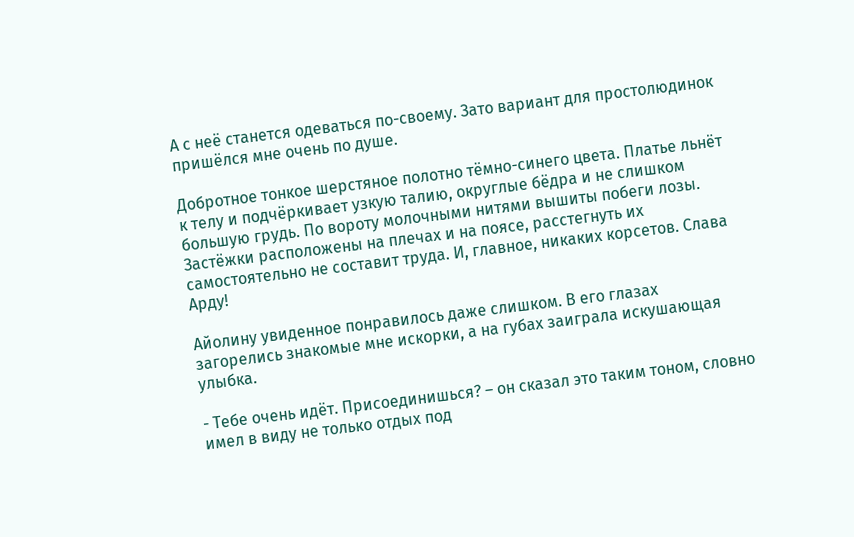А с неё станется одеваться по-своему. Зато вариант для простолюдинок пришёлся мне очень по душе.

Добротное тонкое шерстяное полотно тёмно-синего цвета. Платье льнёт к телу и подчёркивает узкую талию, округлые бёдра и не слишком большую грудь. По вороту молочными нитями вышиты побеги лозы. Застёжки расположены на плечах и на поясе, расстегнуть их самостоятельно не составит труда. И, главное, никаких корсетов. Слава Арду!

Айолину увиденное понравилось даже слишком. В его глазах загорелись знакомые мне искорки, а на губах заиграла искушающая улыбка.

- Тебе очень идёт. Присоединишься? – он сказал это таким тоном, словно имел в виду не только отдых под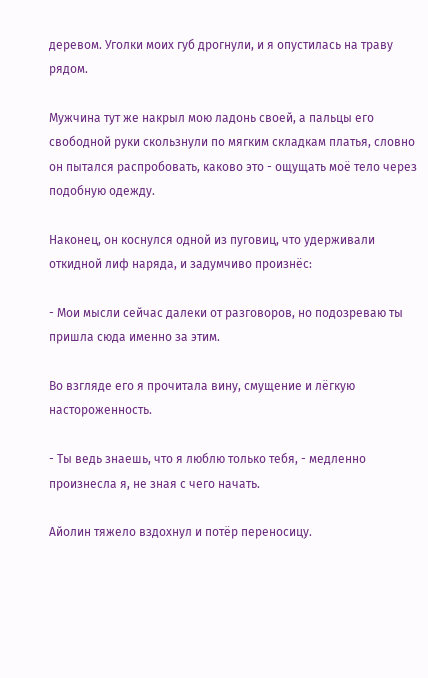деревом. Уголки моих губ дрогнули, и я опустилась на траву рядом.

Мужчина тут же накрыл мою ладонь своей, а пальцы его свободной руки скользнули по мягким складкам платья, словно он пытался распробовать, каково это - ощущать моё тело через подобную одежду.

Наконец, он коснулся одной из пуговиц, что удерживали откидной лиф наряда, и задумчиво произнёс:

- Мои мысли сейчас далеки от разговоров, но подозреваю ты пришла сюда именно за этим.

Во взгляде его я прочитала вину, смущение и лёгкую настороженность.

- Ты ведь знаешь, что я люблю только тебя, - медленно произнесла я, не зная с чего начать.

Айолин тяжело вздохнул и потёр переносицу.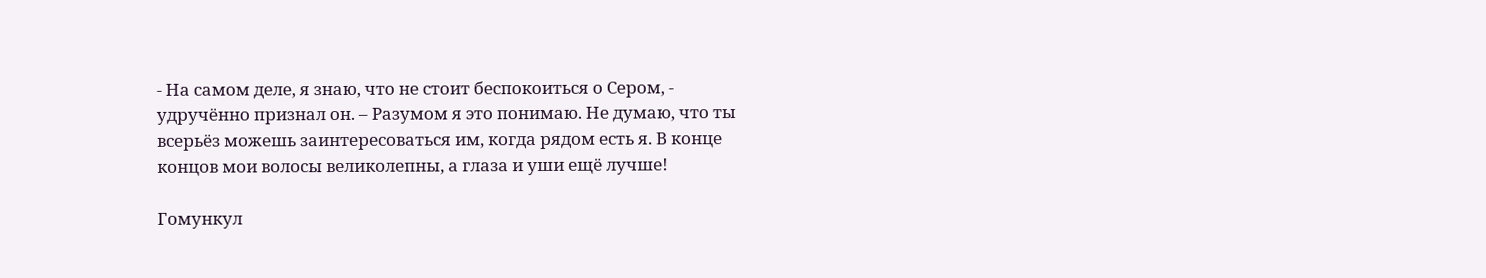- На самом деле, я знаю, что не стоит беспокоиться о Сером, - удручённо признал он. – Разумом я это понимаю. Не думаю, что ты всерьёз можешь заинтересоваться им, когда рядом есть я. В конце концов мои волосы великолепны, а глаза и уши ещё лучше!

Гомункул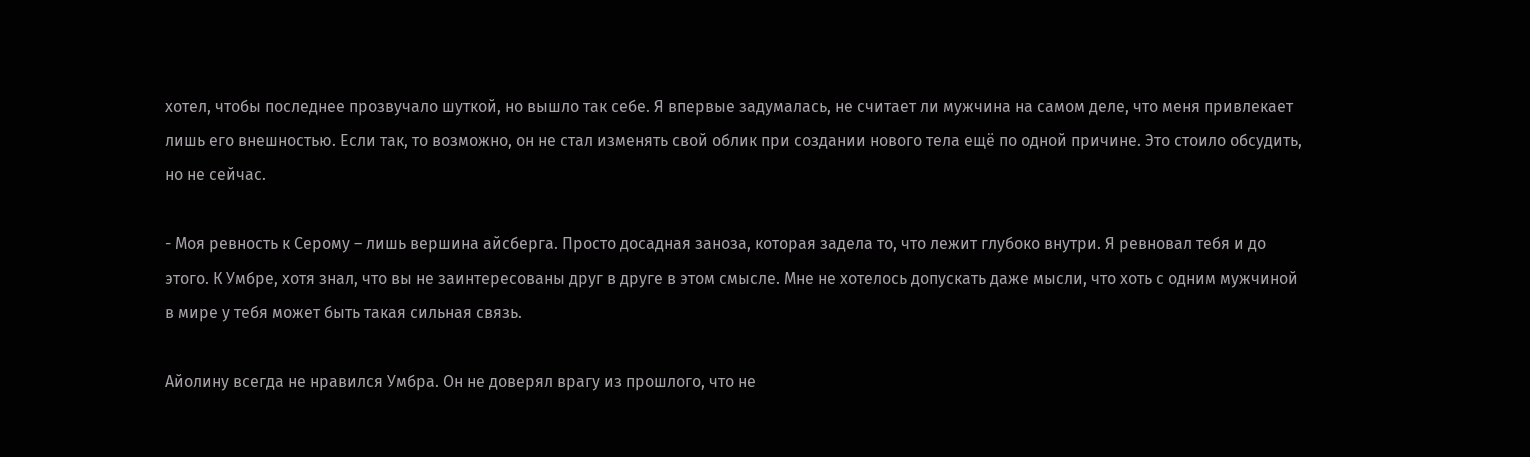хотел, чтобы последнее прозвучало шуткой, но вышло так себе. Я впервые задумалась, не считает ли мужчина на самом деле, что меня привлекает лишь его внешностью. Если так, то возможно, он не стал изменять свой облик при создании нового тела ещё по одной причине. Это стоило обсудить, но не сейчас.

- Моя ревность к Серому – лишь вершина айсберга. Просто досадная заноза, которая задела то, что лежит глубоко внутри. Я ревновал тебя и до этого. К Умбре, хотя знал, что вы не заинтересованы друг в друге в этом смысле. Мне не хотелось допускать даже мысли, что хоть с одним мужчиной в мире у тебя может быть такая сильная связь.

Айолину всегда не нравился Умбра. Он не доверял врагу из прошлого, что не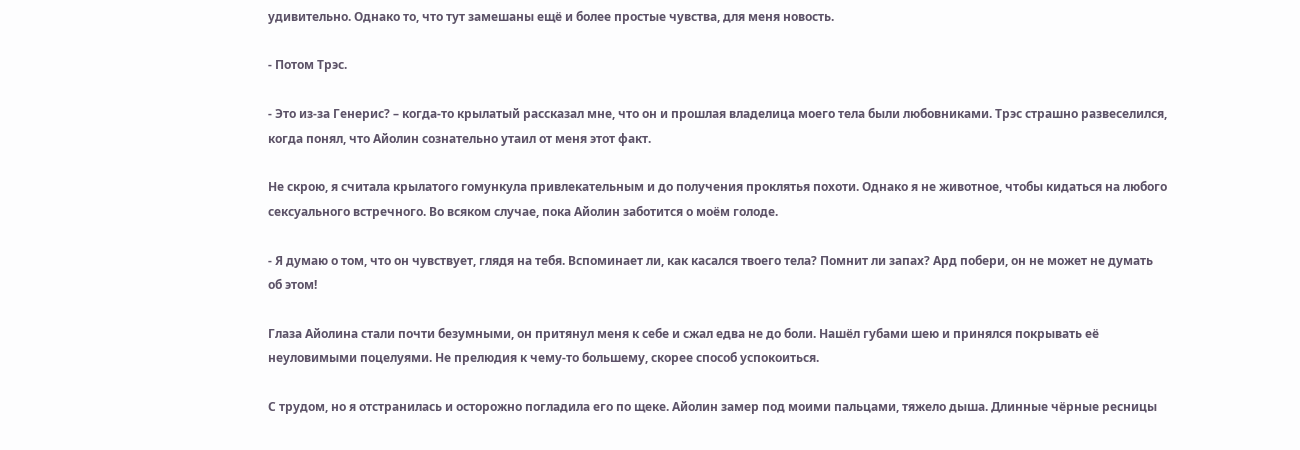удивительно. Однако то, что тут замешаны ещё и более простые чувства, для меня новость.

- Потом Трэс.

- Это из-за Генерис? – когда-то крылатый рассказал мне, что он и прошлая владелица моего тела были любовниками. Трэс страшно развеселился, когда понял, что Айолин сознательно утаил от меня этот факт.

Не скрою, я считала крылатого гомункула привлекательным и до получения проклятья похоти. Однако я не животное, чтобы кидаться на любого сексуального встречного. Во всяком случае, пока Айолин заботится о моём голоде.

- Я думаю о том, что он чувствует, глядя на тебя. Вспоминает ли, как касался твоего тела? Помнит ли запах? Ард побери, он не может не думать об этом!

Глаза Айолина стали почти безумными, он притянул меня к себе и сжал едва не до боли. Нашёл губами шею и принялся покрывать её неуловимыми поцелуями. Не прелюдия к чему-то большему, скорее способ успокоиться.

С трудом, но я отстранилась и осторожно погладила его по щеке. Айолин замер под моими пальцами, тяжело дыша. Длинные чёрные ресницы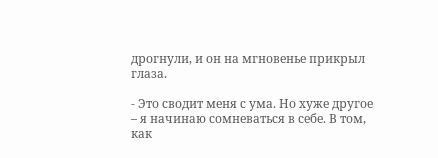дрогнули, и он на мгновенье прикрыл глаза.

- Это сводит меня с ума. Но хуже другое – я начинаю сомневаться в себе. В том, как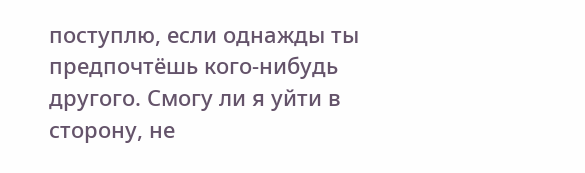поступлю, если однажды ты предпочтёшь кого-нибудь другого. Смогу ли я уйти в сторону, не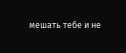мешать тебе и не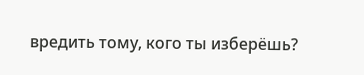вредить тому, кого ты изберёшь?